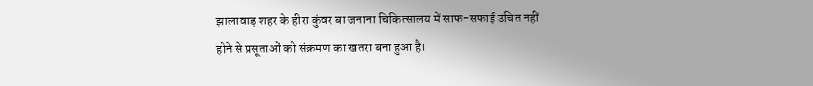झालावाड़ शहर के हीरा कुंवर बा जनाना चिकित्सालय में साफ-सफाई उचित नहीं होने से प्रसूताओं को संक्रमण का खतरा बना हुआ है।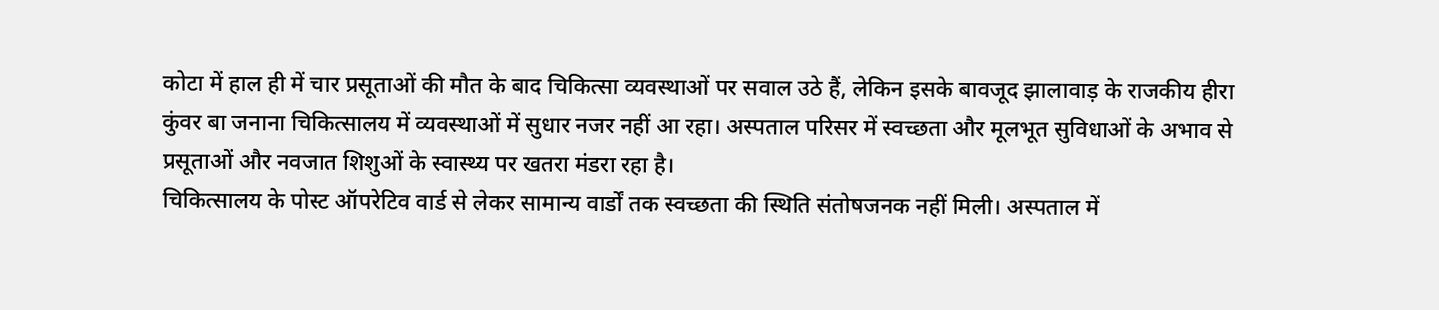कोटा में हाल ही में चार प्रसूताओं की मौत के बाद चिकित्सा व्यवस्थाओं पर सवाल उठे हैं, लेकिन इसके बावजूद झालावाड़ के राजकीय हीरा कुंवर बा जनाना चिकित्सालय में व्यवस्थाओं में सुधार नजर नहीं आ रहा। अस्पताल परिसर में स्वच्छता और मूलभूत सुविधाओं के अभाव से प्रसूताओं और नवजात शिशुओं के स्वास्थ्य पर खतरा मंडरा रहा है।
चिकित्सालय के पोस्ट ऑपरेटिव वार्ड से लेकर सामान्य वार्डों तक स्वच्छता की स्थिति संतोषजनक नहीं मिली। अस्पताल में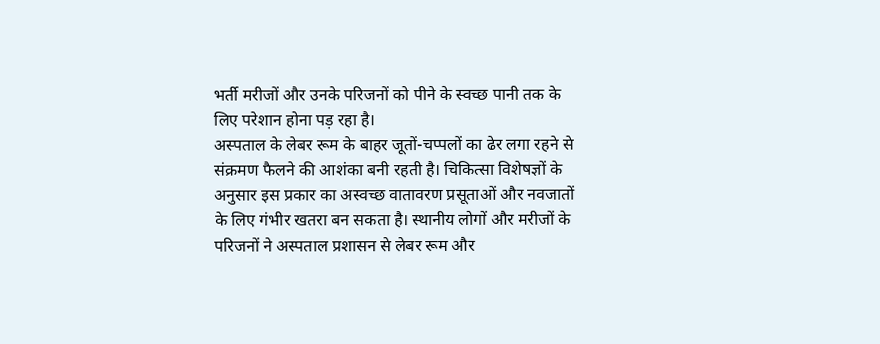भर्ती मरीजों और उनके परिजनों को पीने के स्वच्छ पानी तक के लिए परेशान होना पड़ रहा है।
अस्पताल के लेबर रूम के बाहर जूतों-चप्पलों का ढेर लगा रहने से संक्रमण फैलने की आशंका बनी रहती है। चिकित्सा विशेषज्ञों के अनुसार इस प्रकार का अस्वच्छ वातावरण प्रसूताओं और नवजातों के लिए गंभीर खतरा बन सकता है। स्थानीय लोगों और मरीजों के परिजनों ने अस्पताल प्रशासन से लेबर रूम और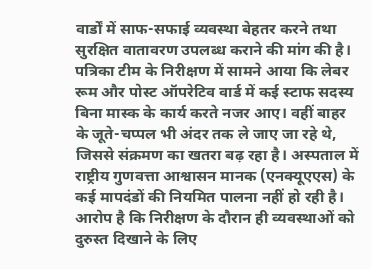वार्डों में साफ-सफाई व्यवस्था बेहतर करने तथा सुरक्षित वातावरण उपलब्ध कराने की मांग की है।
पत्रिका टीम के निरीक्षण में सामने आया कि लेबर रूम और पोस्ट ऑपरेटिव वार्ड में कई स्टाफ सदस्य बिना मास्क के कार्य करते नजर आए। वहीं बाहर के जूते-चप्पल भी अंदर तक ले जाए जा रहे थे, जिससे संक्रमण का खतरा बढ़ रहा है। अस्पताल में राष्ट्रीय गुणवत्ता आश्वासन मानक (एनक्यूएएस) के कई मापदंडों की नियमित पालना नहीं हो रही है। आरोप है कि निरीक्षण के दौरान ही व्यवस्थाओं को दुरुस्त दिखाने के लिए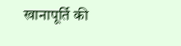खानापूर्ति की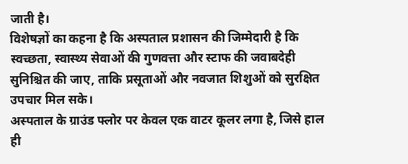जाती है।
विशेषज्ञों का कहना है कि अस्पताल प्रशासन की जिम्मेदारी है कि स्वच्छता, स्वास्थ्य सेवाओं की गुणवत्ता और स्टाफ की जवाबदेही सुनिश्चित की जाए, ताकि प्रसूताओं और नवजात शिशुओं को सुरक्षित उपचार मिल सके।
अस्पताल के ग्राउंड फ्लोर पर केवल एक वाटर कूलर लगा है, जिसे हाल ही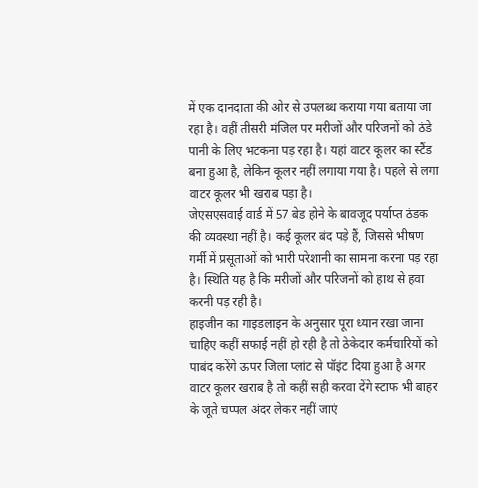में एक दानदाता की ओर से उपलब्ध कराया गया बताया जा रहा है। वहीं तीसरी मंजिल पर मरीजों और परिजनों को ठंडे पानी के लिए भटकना पड़ रहा है। यहां वाटर कूलर का स्टैंड बना हुआ है, लेकिन कूलर नहीं लगाया गया है। पहले से लगा वाटर कूलर भी खराब पड़ा है।
जेएसएसवाई वार्ड में 57 बेड होने के बावजूद पर्याप्त ठंडक की व्यवस्था नहीं है। कई कूलर बंद पड़े हैं, जिससे भीषण गर्मी में प्रसूताओं को भारी परेशानी का सामना करना पड़ रहा है। स्थिति यह है कि मरीजों और परिजनों को हाथ से हवा करनी पड़ रही है।
हाइजीन का गाइडलाइन के अनुसार पूरा ध्यान रखा जाना चाहिए कहीं सफाई नहीं हो रही है तो ठेकेदार कर्मचारियों को पाबंद करेंगे ऊपर जिला प्लांट से पॉइंट दिया हुआ है अगर वाटर कूलर खराब है तो कहीं सही करवा देंगे स्टाफ भी बाहर के जूते चप्पल अंदर लेकर नहीं जाएं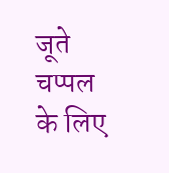जूते चप्पल के लिए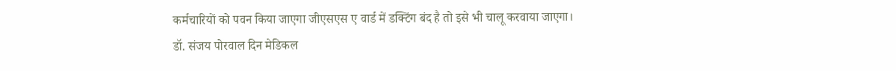कर्मचारियों को पवन किया जाएगा जीएसएस ए वार्ड में डक्टिंग बंद है तो इसे भी चालू करवाया जाएगा।
डॉ. संजय पोरवाल दिन मेडिकल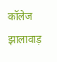कॉलेज झालावाड़